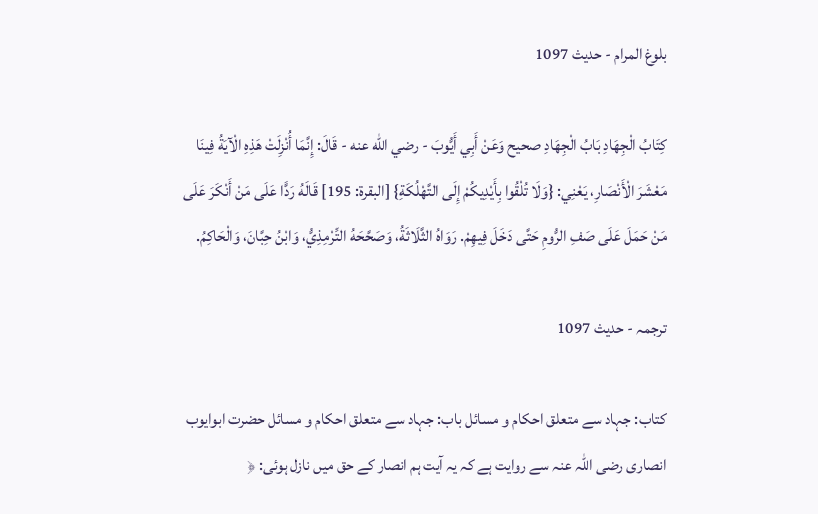بلوغ المرام - حدیث 1097

كِتَابُ الْجِهَادِ بَابُ الْجِهَادِ صحيح وَعَنْ أَبِي أَيُّوبَ - رضي الله عنه - قَالَ: إِنَّمَا أُنْزِلَتْ هَذِهِ الْآيَةُ فِينَا مَعْشَرَ الْأَنْصَارِ، يَعْنِي: {وَلَا تُلْقُوا بِأَيْدِيكُمْ إِلَى التَّهْلُكَةِ} [البقرة: 195] قَالَهُ رَدًّا عَلَى مَنْ أَنْكَرَ عَلَى مَنْ حَمَلَ عَلَى صَفِ الرُّومِ حَتَّى دَخَلَ فِيهِمْ. رَوَاهُ الثَّلَاثَةُ، وَصَحَّحَهُ التِّرْمِذِيُّ، وَابْنُ حِبَّانَ، وَالْحَاكِمُ.

ترجمہ - حدیث 1097

کتاب: جہاد سے متعلق احکام و مسائل باب: جہاد سے متعلق احکام و مسائل حضرت ابوایوب انصاری رضی اللہ عنہ سے روایت ہے کہ یہ آیت ہم انصار کے حق میں نازل ہوئی: ﴿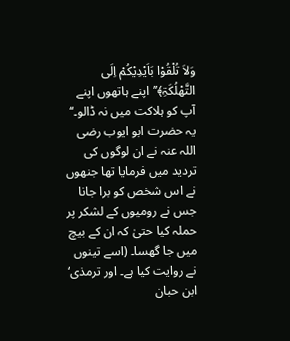وَلاَ تُلْقُوْا بَاَیْدِیْکُمْ اِلَی التَّھْلُکَۃِ﴾’’اپنے ہاتھوں اپنے آپ کو ہلاکت میں نہ ڈالو۔‘‘ یہ حضرت ابو ایوب رضی اللہ عنہ نے ان لوگوں کی تردید میں فرمایا تھا جنھوں نے اس شخص کو برا جانا جس نے رومیوں کے لشکر پر حملہ کیا حتیٰ کہ ان کے بیچ میں جا گھسا۔ (اسے تینوں نے روایت کیا ہے۔ اور ترمذی‘ ابن حبان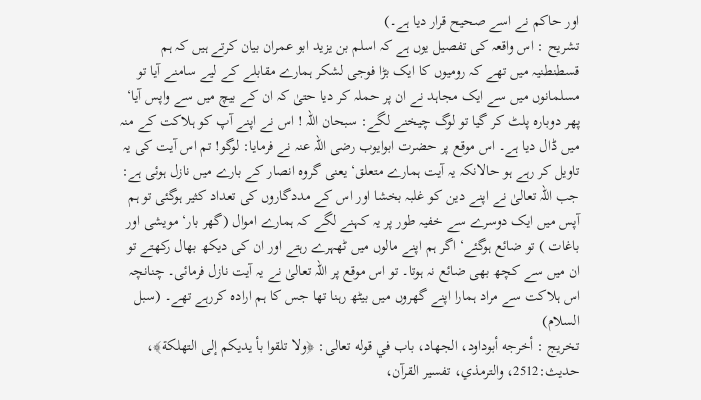اور حاکم نے اسے صحیح قرار دیا ہے۔)
تشریح : اس واقعہ کی تفصیل یوں ہے کہ اسلم بن یزید ابو عمران بیان کرتے ہیں کہ ہم قسطنطنیہ میں تھے کہ رومیوں کا ایک بڑا فوجی لشکر ہمارے مقابلے کے لیے سامنے آیا تو مسلمانوں میں سے ایک مجاہد نے ان پر حملہ کر دیا حتیٰ کہ ان کے بیچ میں سے واپس آیا‘ پھر دوبارہ پلٹ کر گیا تو لوگ چیخنے لگے: سبحان اللہ ! اس نے اپنے آپ کو ہلاکت کے منہ میں ڈال دیا ہے۔ اس موقع پر حضرت ابوایوب رضی اللہ عنہ نے فرمایا: لوگو! تم اس آیت کی یہ تاویل کر رہے ہو حالانکہ یہ آیت ہمارے متعلق‘ یعنی گروہ انصار کے بارے میں نازل ہوئی ہے: جب اللہ تعالیٰ نے اپنے دین کو غلبہ بخشا اور اس کے مددگاروں کی تعداد کثیر ہوگئی تو ہم آپس میں ایک دوسرے سے خفیہ طور پر یہ کہنے لگے کہ ہمارے اموال (گھر بار‘ مویشی اور باغات ) تو ضائع ہوگئے‘ اگر ہم اپنے مالوں میں ٹھہرے رہتے اور ان کی دیکھ بھال رکھتے تو ان میں سے کچھ بھی ضائع نہ ہوتا۔ تو اس موقع پر اللہ تعالیٰ نے یہ آیت نازل فرمائی۔ چنانچہ اس ہلاکت سے مراد ہمارا اپنے گھروں میں بیٹھ رہنا تھا جس کا ہم ارادہ کررہے تھے۔ (سبل السلام)
تخریج : أخرجه أبوداود، الجهاد، باب في قوله تعالى: ﴿ولا تلقوا بأ يديكم إلى التهلكة﴾، حديث:2512، والترمذي، تفسير القرآن،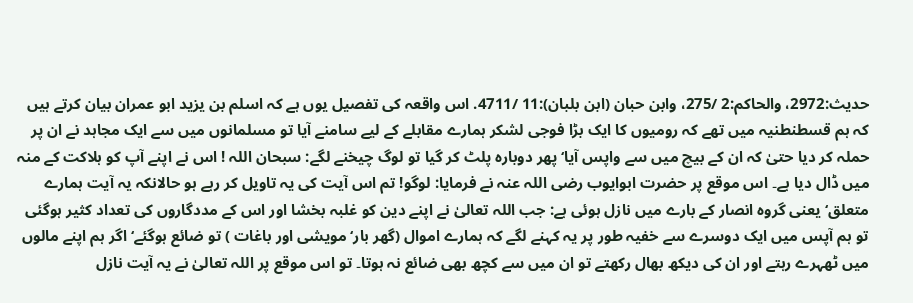حديث:2972، والحاكم:2 /275، وابن حبان (ابن بلبان):11 /4711. اس واقعہ کی تفصیل یوں ہے کہ اسلم بن یزید ابو عمران بیان کرتے ہیں کہ ہم قسطنطنیہ میں تھے کہ رومیوں کا ایک بڑا فوجی لشکر ہمارے مقابلے کے لیے سامنے آیا تو مسلمانوں میں سے ایک مجاہد نے ان پر حملہ کر دیا حتیٰ کہ ان کے بیچ میں سے واپس آیا‘ پھر دوبارہ پلٹ کر گیا تو لوگ چیخنے لگے: سبحان اللہ ! اس نے اپنے آپ کو ہلاکت کے منہ میں ڈال دیا ہے۔ اس موقع پر حضرت ابوایوب رضی اللہ عنہ نے فرمایا: لوگو! تم اس آیت کی یہ تاویل کر رہے ہو حالانکہ یہ آیت ہمارے متعلق‘ یعنی گروہ انصار کے بارے میں نازل ہوئی ہے: جب اللہ تعالیٰ نے اپنے دین کو غلبہ بخشا اور اس کے مددگاروں کی تعداد کثیر ہوگئی تو ہم آپس میں ایک دوسرے سے خفیہ طور پر یہ کہنے لگے کہ ہمارے اموال (گھر بار‘ مویشی اور باغات ) تو ضائع ہوگئے‘ اگر ہم اپنے مالوں میں ٹھہرے رہتے اور ان کی دیکھ بھال رکھتے تو ان میں سے کچھ بھی ضائع نہ ہوتا۔ تو اس موقع پر اللہ تعالیٰ نے یہ آیت نازل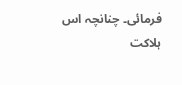فرمائی۔ چنانچہ اس ہلاکت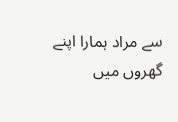سے مراد ہمارا اپنے گھروں میں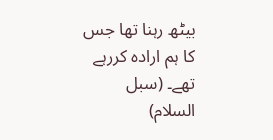بیٹھ رہنا تھا جس کا ہم ارادہ کررہے تھے۔ (سبل السلام)